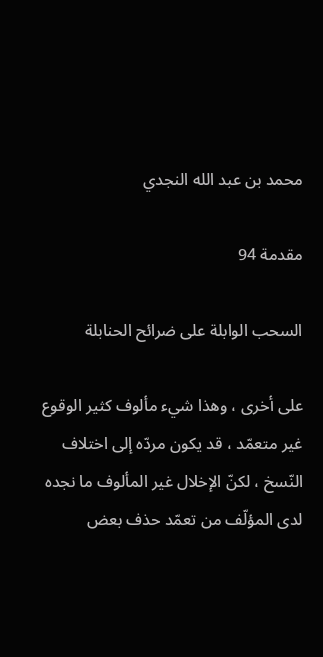محمد بن عبد الله النجدي

مقدمة 94

السحب الوابلة على ضرائح الحنابلة

على أخرى ، وهذا شيء مألوف كثير الوقوع غير متعمّد ، قد يكون مردّه إلى اختلاف النّسخ ، لكنّ الإخلال غير المألوف ما نجده لدى المؤلّف من تعمّد حذف بعض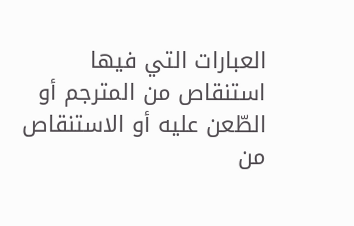العبارات التي فيها استنقاص من المترجم أو الطّعن عليه أو الاستنقاص من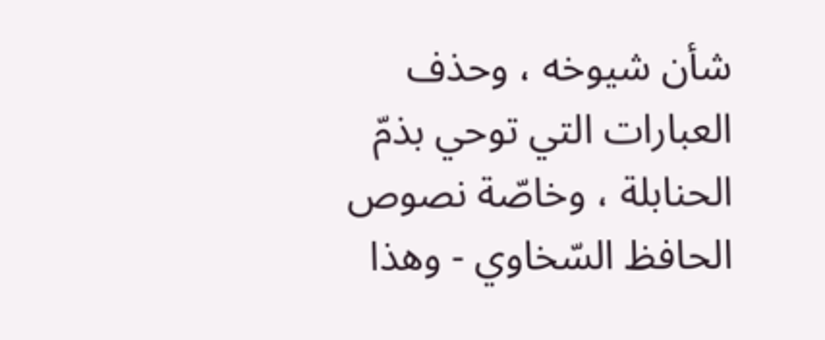شأن شيوخه ، وحذف العبارات التي توحي بذمّ الحنابلة ، وخاصّة نصوص الحافظ السّخاوي - وهذا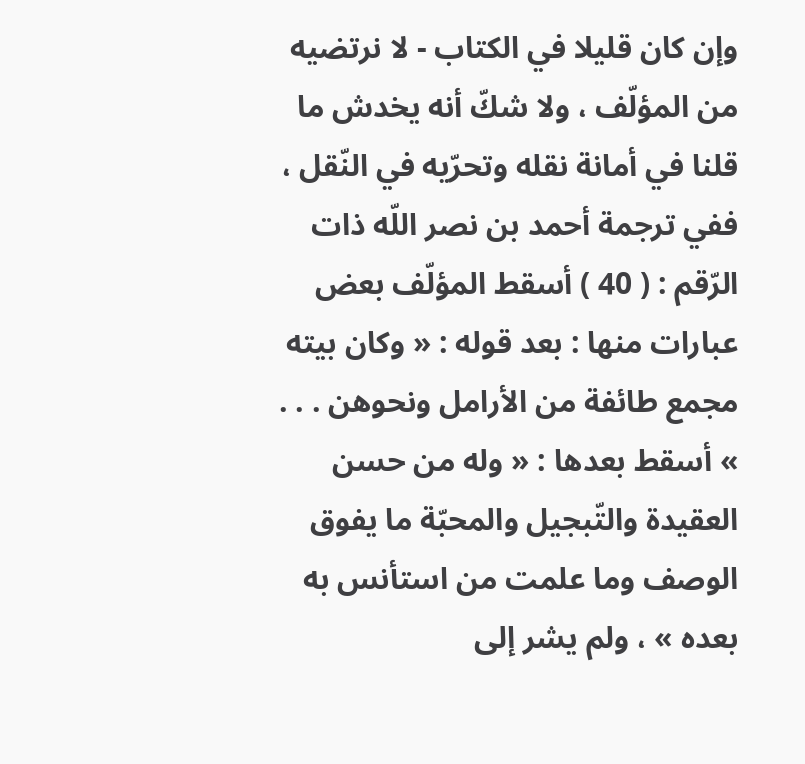وإن كان قليلا في الكتاب - لا نرتضيه من المؤلّف ، ولا شكّ أنه يخدش ما قلنا في أمانة نقله وتحرّيه في النّقل ، ففي ترجمة أحمد بن نصر اللّه ذات الرّقم : ( 40 ) أسقط المؤلّف بعض عبارات منها : بعد قوله : « وكان بيته مجمع طائفة من الأرامل ونحوهن . . . » أسقط بعدها : « وله من حسن العقيدة والتّبجيل والمحبّة ما يفوق الوصف وما علمت من استأنس به بعده » ، ولم يشر إلى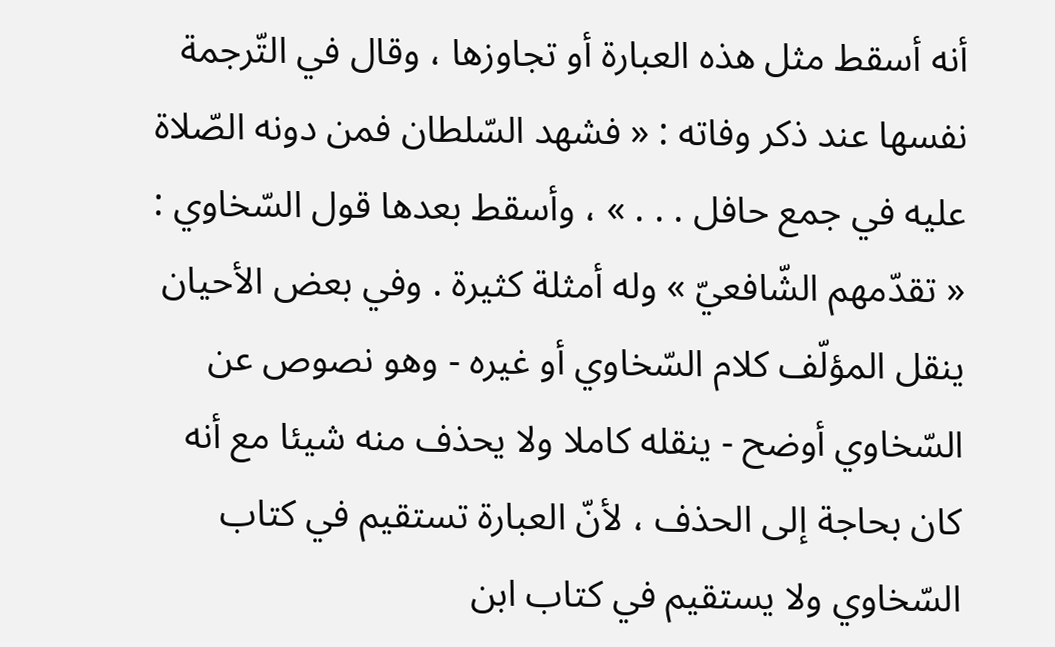أنه أسقط مثل هذه العبارة أو تجاوزها ، وقال في التّرجمة نفسها عند ذكر وفاته : « فشهد السّلطان فمن دونه الصّلاة عليه في جمع حافل . . . » ، وأسقط بعدها قول السّخاوي : « تقدّمهم الشّافعيّ » وله أمثلة كثيرة . وفي بعض الأحيان ينقل المؤلّف كلام السّخاوي أو غيره - وهو نصوص عن السّخاوي أوضح - ينقله كاملا ولا يحذف منه شيئا مع أنه كان بحاجة إلى الحذف ، لأنّ العبارة تستقيم في كتاب السّخاوي ولا يستقيم في كتاب ابن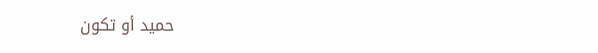حميد أو تكون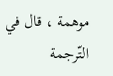موهمة ، قال في التّرجمة